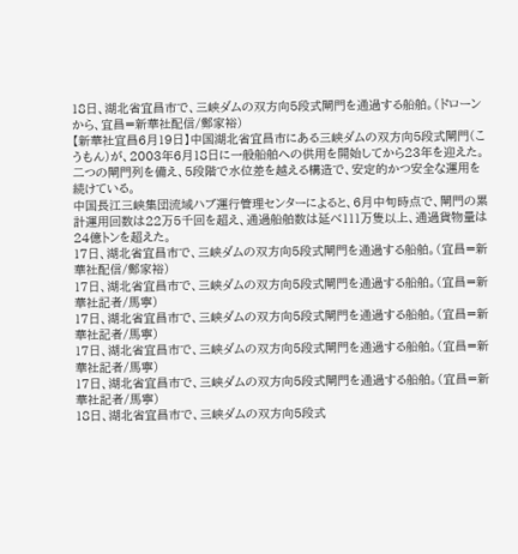18日、湖北省宜昌市で、三峡ダムの双方向5段式閘門を通過する船舶。(ドローンから、宜昌=新華社配信/鄭家裕)
【新華社宜昌6月19日】中国湖北省宜昌市にある三峡ダムの双方向5段式閘門(こうもん)が、2003年6月18日に一般船舶への供用を開始してから23年を迎えた。二つの閘門列を備え、5段階で水位差を越える構造で、安定的かつ安全な運用を続けている。
中国長江三峡集団流域ハブ運行管理センターによると、6月中旬時点で、閘門の累計運用回数は22万5千回を超え、通過船舶数は延べ111万隻以上、通過貨物量は24億トンを超えた。
17日、湖北省宜昌市で、三峡ダムの双方向5段式閘門を通過する船舶。(宜昌=新華社配信/鄭家裕)
17日、湖北省宜昌市で、三峡ダムの双方向5段式閘門を通過する船舶。(宜昌=新華社記者/馬寧)
17日、湖北省宜昌市で、三峡ダムの双方向5段式閘門を通過する船舶。(宜昌=新華社記者/馬寧)
17日、湖北省宜昌市で、三峡ダムの双方向5段式閘門を通過する船舶。(宜昌=新華社記者/馬寧)
17日、湖北省宜昌市で、三峡ダムの双方向5段式閘門を通過する船舶。(宜昌=新華社記者/馬寧)
18日、湖北省宜昌市で、三峡ダムの双方向5段式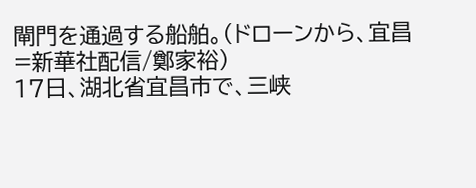閘門を通過する船舶。(ドローンから、宜昌=新華社配信/鄭家裕)
17日、湖北省宜昌市で、三峡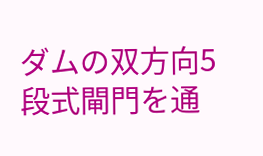ダムの双方向5段式閘門を通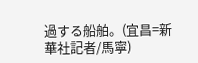過する船舶。(宜昌=新華社記者/馬寧)